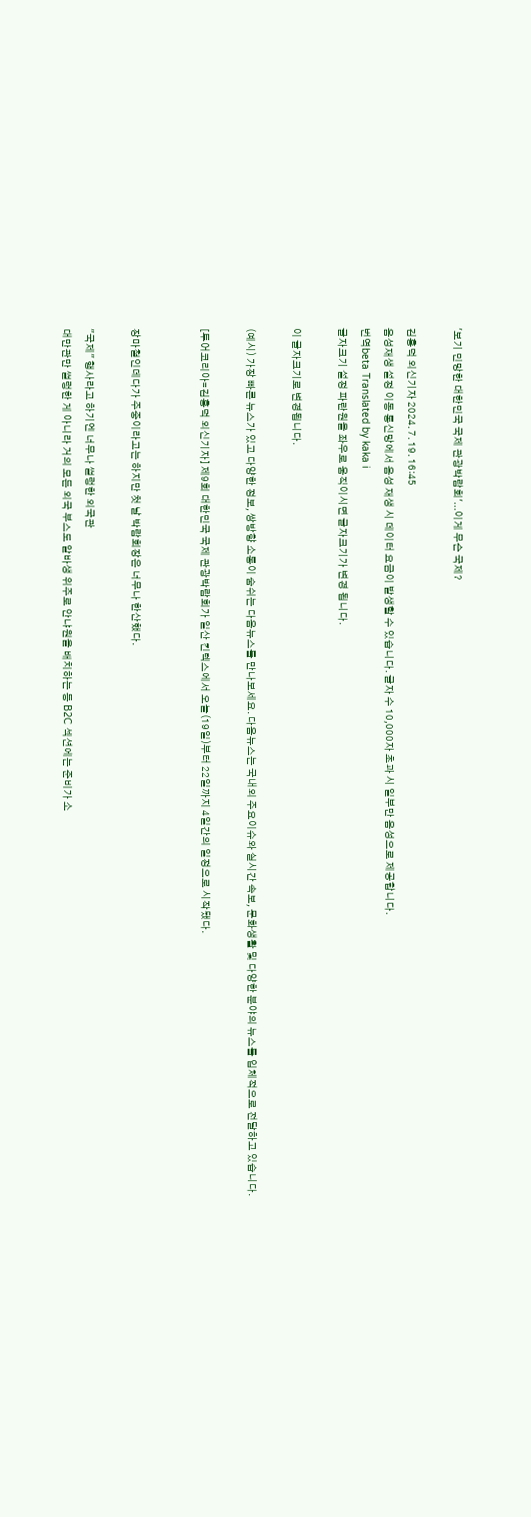'보기 민망한 대한민국 국제 관광박람회'...이게 무슨 국제?

김홍덕 외신기자 2024. 7. 19. 16:45
음성재생 설정 이동 통신망에서 음성 재생 시 데이터 요금이 발생할 수 있습니다. 글자 수 10,000자 초과 시 일부만 음성으로 제공합니다.
번역beta Translated by kaka i
글자크기 설정 파란원을 좌우로 움직이시면 글자크기가 변경 됩니다.

이 글자크기로 변경됩니다.

(예시) 가장 빠른 뉴스가 있고 다양한 정보, 쌍방향 소통이 숨쉬는 다음뉴스를 만나보세요. 다음뉴스는 국내외 주요이슈와 실시간 속보, 문화생활 및 다양한 분야의 뉴스를 입체적으로 전달하고 있습니다.

[투어코리아=김홍덕 외신기자] 제9회 대한민국 국제 관광박람회가 일산 킨텍스에서 오늘(19일)부터 22일까지 4일간의 일정으로 시작됐다.


장마철인데다가 주중이라고는 하지만 첫 날 박람회장은 너무나 한산했다.

"국제" 행사라고 하기엔 너무나 썰렁한 외국관
대만관만 썰렁한 게 아니라 거의 모든 외국 부스도 알바생 위주로 안냐원을 배치하는 등 B2C 섹션에는 준비가 소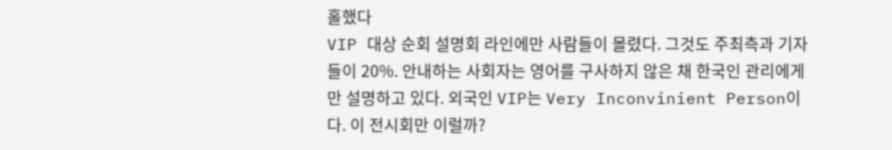홀했다
VIP 대상 순회 설명회 라인에만 사람들이 몰렸다. 그것도 주최측과 기자들이 20%. 안내하는 사회자는 영어를 구사하지 않은 채 한국인 관리에게만 설명하고 있다. 외국인 VIP는 Very Inconvinient Person이다. 이 전시회만 이럴까?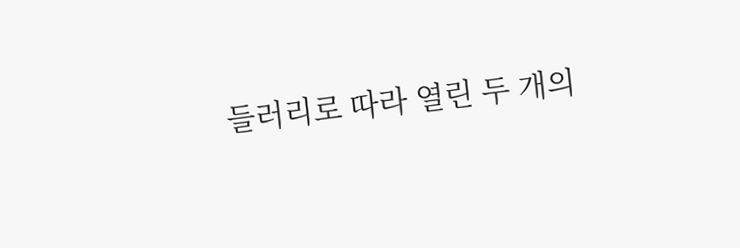들러리로 따라 열린 두 개의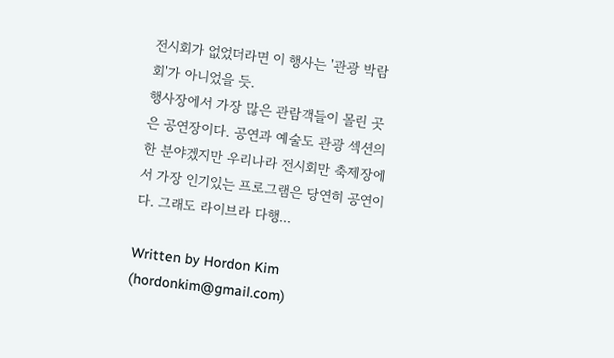전시회가 없었더라면 이 행사는 '관광 박람회'가 아니었을 듯.
행사장에서 가장 많은 관람객들이 몰린 곳은 공연장이다. 공연과 예술도 관광 섹션의 한 분야겠지만 우리나라 전시회만 축제장에서 가장 인기있는 프로그램은 당연히 공연이다. 그래도 라이브라 다행...

Written by Hordon Kim  (hordonkim@gmail.com)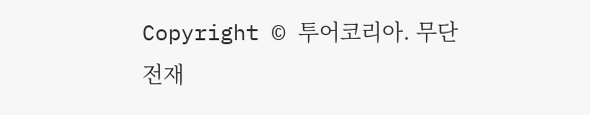Copyright © 투어코리아. 무단전재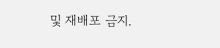및 재배포 금지.